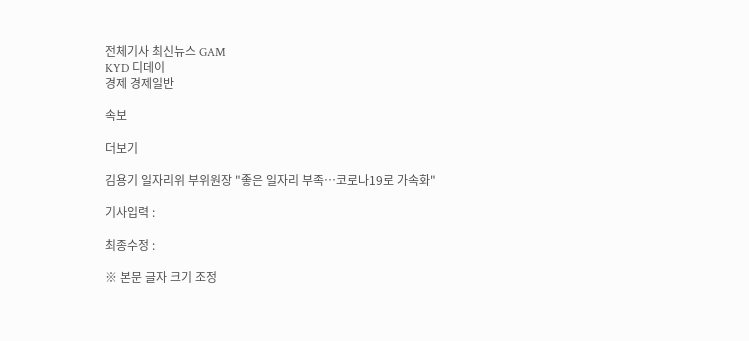전체기사 최신뉴스 GAM
KYD 디데이
경제 경제일반

속보

더보기

김용기 일자리위 부위원장 "좋은 일자리 부족…코로나19로 가속화"

기사입력 :

최종수정 :

※ 본문 글자 크기 조정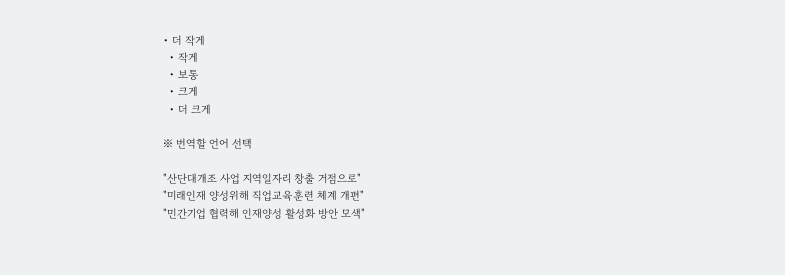• 더 작게
  • 작게
  • 보통
  • 크게
  • 더 크게

※ 번역할 언어 선택

"산단대개조 사업 지역일자리 창출 거점으로"
"미래인재 양성위해 직업교육훈련 체계 개편"
"민간기업 협력해 인재양성 활성화 방안 모색"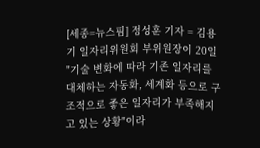[세종=뉴스핌] 정성훈 기자 = 김용기 일자리위원회 부위원장이 20일 "기술 변화에 따라 기존 일자리를 대체하는 자동화, 세계화 등으로 구조적으로 좋은 일자리가 부족해지고 있는 상황"이라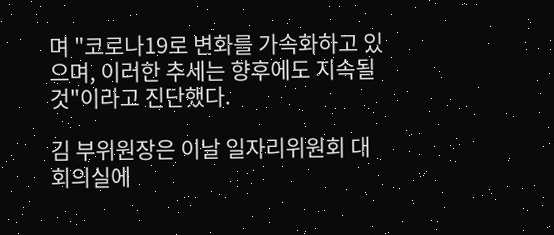며 "코로나19로 변화를 가속화하고 있으며, 이러한 추세는 향후에도 지속될 것"이라고 진단했다.

김 부위원장은 이날 일자리위원회 대회의실에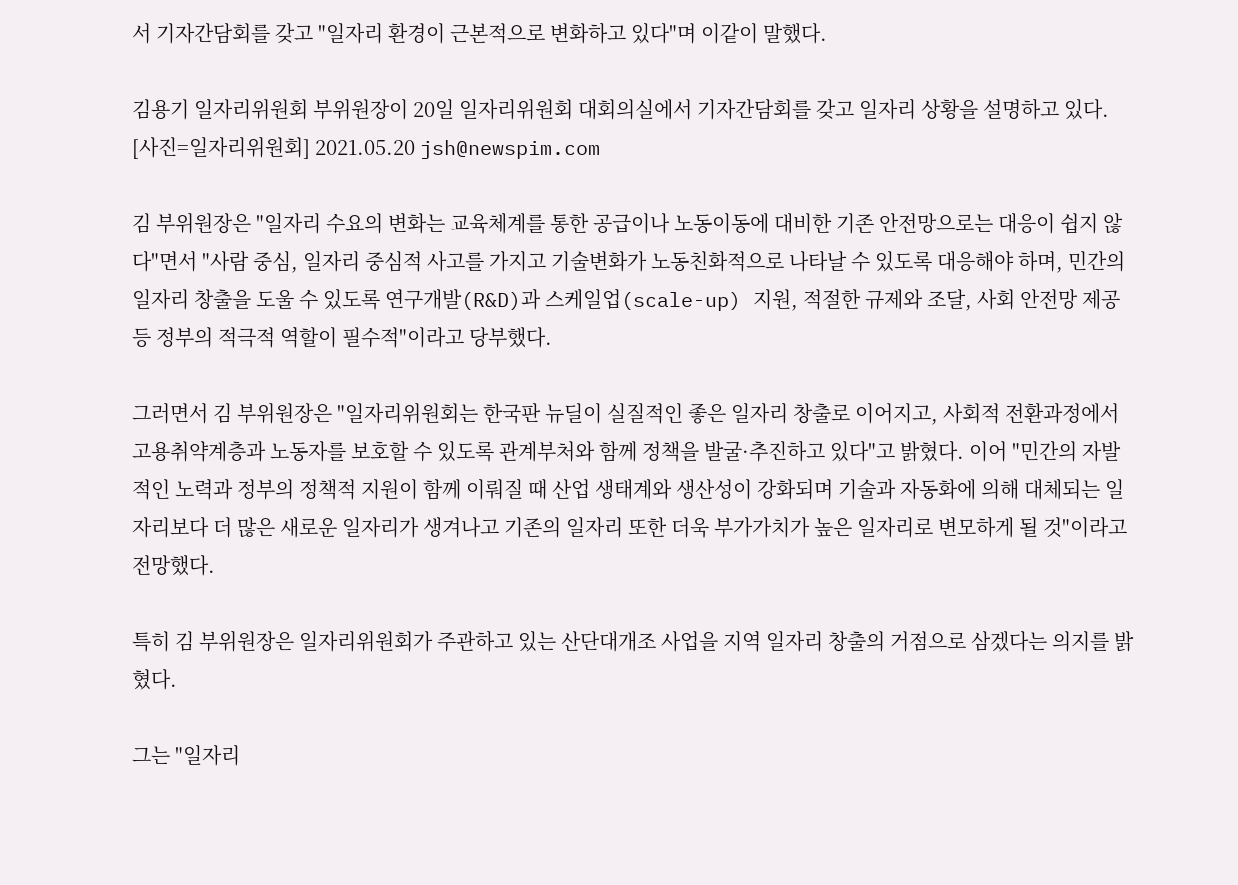서 기자간담회를 갖고 "일자리 환경이 근본적으로 변화하고 있다"며 이같이 말했다.

김용기 일자리위원회 부위원장이 20일 일자리위원회 대회의실에서 기자간담회를 갖고 일자리 상황을 설명하고 있다. [사진=일자리위원회] 2021.05.20 jsh@newspim.com

김 부위원장은 "일자리 수요의 변화는 교육체계를 통한 공급이나 노동이동에 대비한 기존 안전망으로는 대응이 쉽지 않다"면서 "사람 중심, 일자리 중심적 사고를 가지고 기술변화가 노동친화적으로 나타날 수 있도록 대응해야 하며, 민간의 일자리 창출을 도울 수 있도록 연구개발(R&D)과 스케일업(scale-up) 지원, 적절한 규제와 조달, 사회 안전망 제공 등 정부의 적극적 역할이 필수적"이라고 당부했다.

그러면서 김 부위원장은 "일자리위원회는 한국판 뉴딜이 실질적인 좋은 일자리 창출로 이어지고, 사회적 전환과정에서 고용취약계층과 노동자를 보호할 수 있도록 관계부처와 함께 정책을 발굴·추진하고 있다"고 밝혔다. 이어 "민간의 자발적인 노력과 정부의 정책적 지원이 함께 이뤄질 때 산업 생태계와 생산성이 강화되며 기술과 자동화에 의해 대체되는 일자리보다 더 많은 새로운 일자리가 생겨나고 기존의 일자리 또한 더욱 부가가치가 높은 일자리로 변모하게 될 것"이라고 전망했다.

특히 김 부위원장은 일자리위원회가 주관하고 있는 산단대개조 사업을 지역 일자리 창출의 거점으로 삼겠다는 의지를 밝혔다.

그는 "일자리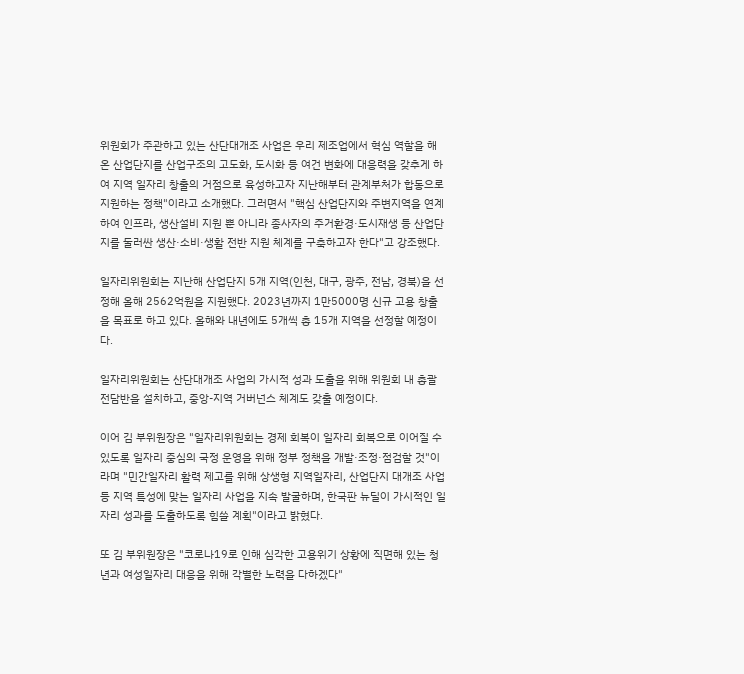위원회가 주관하고 있는 산단대개조 사업은 우리 제조업에서 혁심 역할을 해 온 산업단지를 산업구조의 고도화, 도시화 등 여건 변화에 대응력을 갖추게 하여 지역 일자리 창출의 거점으로 육성하고자 지난해부터 관계부처가 합동으로 지원하는 정책"이라고 소개했다. 그러면서 "핵심 산업단지와 주변지역을 연계하여 인프라, 생산설비 지원 뿐 아니라 종사자의 주거환경·도시재생 등 산업단지를 둘러싼 생산·소비·생활 전반 지원 체계를 구축하고자 한다"고 강조했다.

일자리위원회는 지난해 산업단지 5개 지역(인천, 대구, 광주, 전남, 경북)을 선정해 올해 2562억원을 지원했다. 2023년까지 1만5000명 신규 고용 창출을 목표로 하고 있다. 올해와 내년에도 5개씩 총 15개 지역을 선정할 예정이다.

일자리위원회는 산단대개조 사업의 가시적 성과 도출을 위해 위원회 내 총괄 전담반을 설치하고, 중앙-지역 거버넌스 체계도 갖출 예정이다.

이어 김 부위원장은 "일자리위원회는 경제 회복이 일자리 회복으로 이어질 수 있도록 일자리 중심의 국정 운영을 위해 정부 정책을 개발·조정·점검할 것"이라며 "민간일자리 활력 제고를 위해 상생형 지역일자리, 산업단지 대개조 사업 등 지역 특성에 맞는 일자리 사업을 지속 발굴하며, 한국판 뉴딜이 가시적인 일자리 성과를 도출하도록 힘쓸 계획"이라고 밝혔다.

또 김 부위원장은 "코로나19로 인해 심각한 고용위기 상황에 직면해 있는 청년과 여성일자리 대응을 위해 각별한 노력을 다하겠다"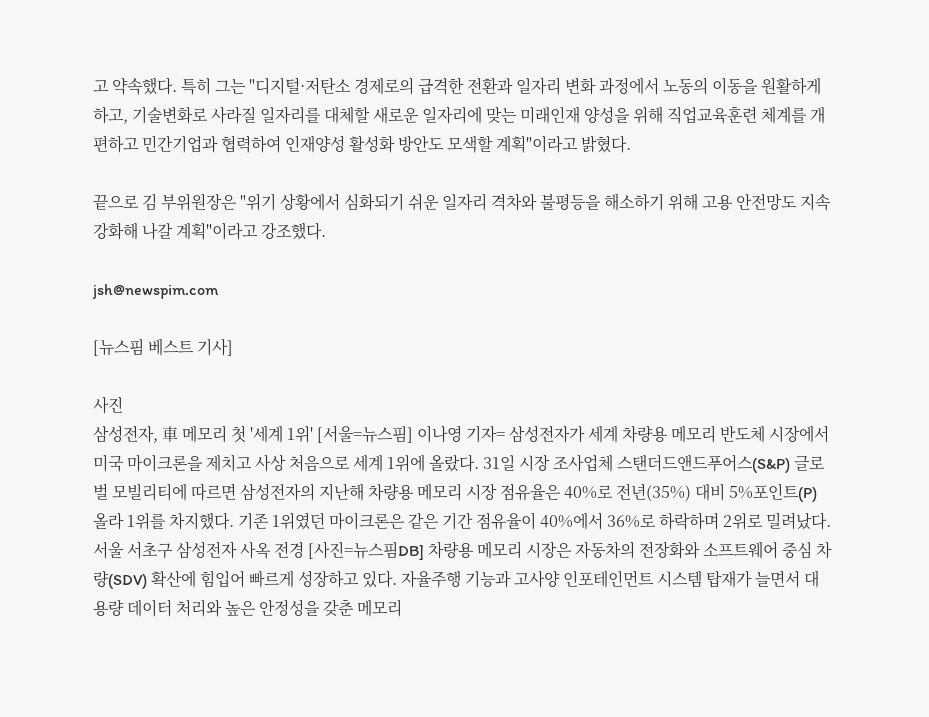고 약속했다. 특히 그는 "디지털·저탄소 경제로의 급격한 전환과 일자리 변화 과정에서 노동의 이동을 원활하게 하고, 기술변화로 사라질 일자리를 대체할 새로운 일자리에 맞는 미래인재 양성을 위해 직업교육훈련 체계를 개편하고 민간기업과 협력하여 인재양성 활성화 방안도 모색할 계획"이라고 밝혔다.

끝으로 김 부위원장은 "위기 상황에서 심화되기 쉬운 일자리 격차와 불평등을 해소하기 위해 고용 안전망도 지속 강화해 나갈 계획"이라고 강조했다.

jsh@newspim.com

[뉴스핌 베스트 기사]

사진
삼성전자, 車 메모리 첫 '세계 1위' [서울=뉴스핌] 이나영 기자= 삼성전자가 세계 차량용 메모리 반도체 시장에서 미국 마이크론을 제치고 사상 처음으로 세계 1위에 올랐다. 31일 시장 조사업체 스탠더드앤드푸어스(S&P) 글로벌 모빌리티에 따르면 삼성전자의 지난해 차량용 메모리 시장 점유율은 40%로 전년(35%) 대비 5%포인트(P) 올라 1위를 차지했다. 기존 1위였던 마이크론은 같은 기간 점유율이 40%에서 36%로 하락하며 2위로 밀려났다. 서울 서초구 삼성전자 사옥 전경 [사진=뉴스핌DB] 차량용 메모리 시장은 자동차의 전장화와 소프트웨어 중심 차량(SDV) 확산에 힘입어 빠르게 성장하고 있다. 자율주행 기능과 고사양 인포테인먼트 시스템 탑재가 늘면서 대용량 데이터 처리와 높은 안정성을 갖춘 메모리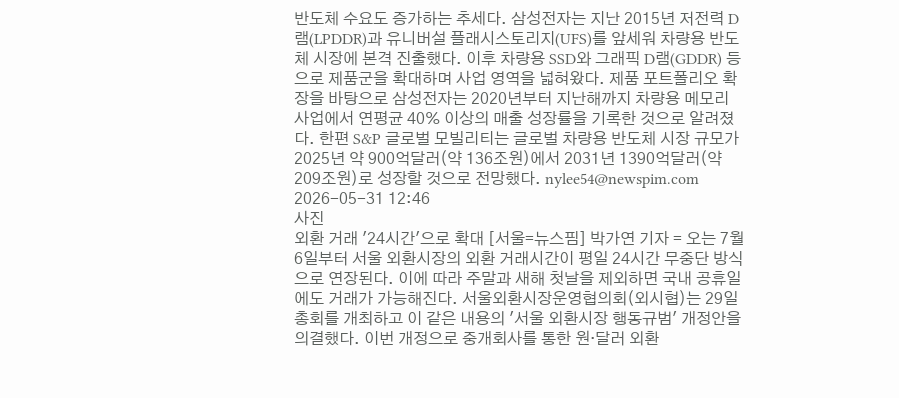반도체 수요도 증가하는 추세다. 삼성전자는 지난 2015년 저전력 D램(LPDDR)과 유니버설 플래시스토리지(UFS)를 앞세워 차량용 반도체 시장에 본격 진출했다. 이후 차량용 SSD와 그래픽 D램(GDDR) 등으로 제품군을 확대하며 사업 영역을 넓혀왔다. 제품 포트폴리오 확장을 바탕으로 삼성전자는 2020년부터 지난해까지 차량용 메모리 사업에서 연평균 40% 이상의 매출 성장률을 기록한 것으로 알려졌다. 한편 S&P 글로벌 모빌리티는 글로벌 차량용 반도체 시장 규모가 2025년 약 900억달러(약 136조원)에서 2031년 1390억달러(약 209조원)로 성장할 것으로 전망했다. nylee54@newspim.com 2026-05-31 12:46
사진
외환 거래 '24시간'으로 확대 [서울=뉴스핌] 박가연 기자 = 오는 7월 6일부터 서울 외환시장의 외환 거래시간이 평일 24시간 무중단 방식으로 연장된다. 이에 따라 주말과 새해 첫날을 제외하면 국내 공휴일에도 거래가 가능해진다. 서울외환시장운영협의회(외시협)는 29일 총회를 개최하고 이 같은 내용의 '서울 외환시장 행동규범' 개정안을 의결했다. 이번 개정으로 중개회사를 통한 원·달러 외환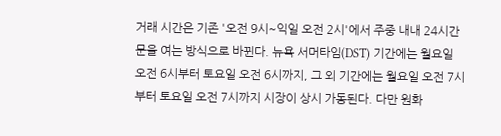거래 시간은 기존 '오전 9시~익일 오전 2시'에서 주중 내내 24시간 문을 여는 방식으로 바뀐다. 뉴욕 서머타임(DST) 기간에는 월요일 오전 6시부터 토요일 오전 6시까지, 그 외 기간에는 월요일 오전 7시부터 토요일 오전 7시까지 시장이 상시 가동된다. 다만 원화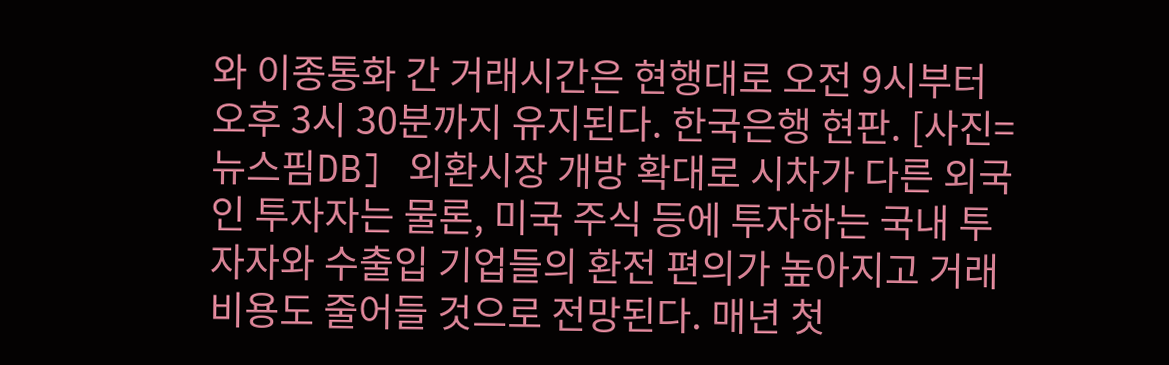와 이종통화 간 거래시간은 현행대로 오전 9시부터 오후 3시 30분까지 유지된다. 한국은행 현판. [사진=뉴스핌DB] 외환시장 개방 확대로 시차가 다른 외국인 투자자는 물론, 미국 주식 등에 투자하는 국내 투자자와 수출입 기업들의 환전 편의가 높아지고 거래 비용도 줄어들 것으로 전망된다. 매년 첫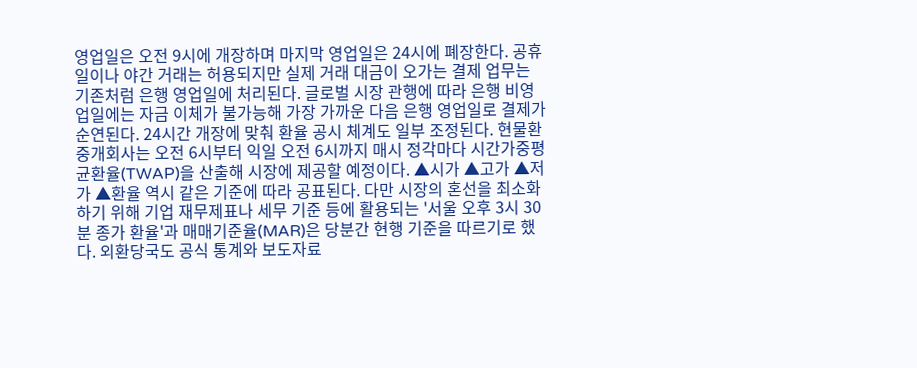영업일은 오전 9시에 개장하며 마지막 영업일은 24시에 폐장한다. 공휴일이나 야간 거래는 허용되지만 실제 거래 대금이 오가는 결제 업무는 기존처럼 은행 영업일에 처리된다. 글로벌 시장 관행에 따라 은행 비영업일에는 자금 이체가 불가능해 가장 가까운 다음 은행 영업일로 결제가 순연된다. 24시간 개장에 맞춰 환율 공시 체계도 일부 조정된다. 현물환중개회사는 오전 6시부터 익일 오전 6시까지 매시 정각마다 시간가중평균환율(TWAP)을 산출해 시장에 제공할 예정이다. ▲시가 ▲고가 ▲저가 ▲환율 역시 같은 기준에 따라 공표된다. 다만 시장의 혼선을 최소화하기 위해 기업 재무제표나 세무 기준 등에 활용되는 '서울 오후 3시 30분 종가 환율'과 매매기준율(MAR)은 당분간 현행 기준을 따르기로 했다. 외환당국도 공식 통계와 보도자료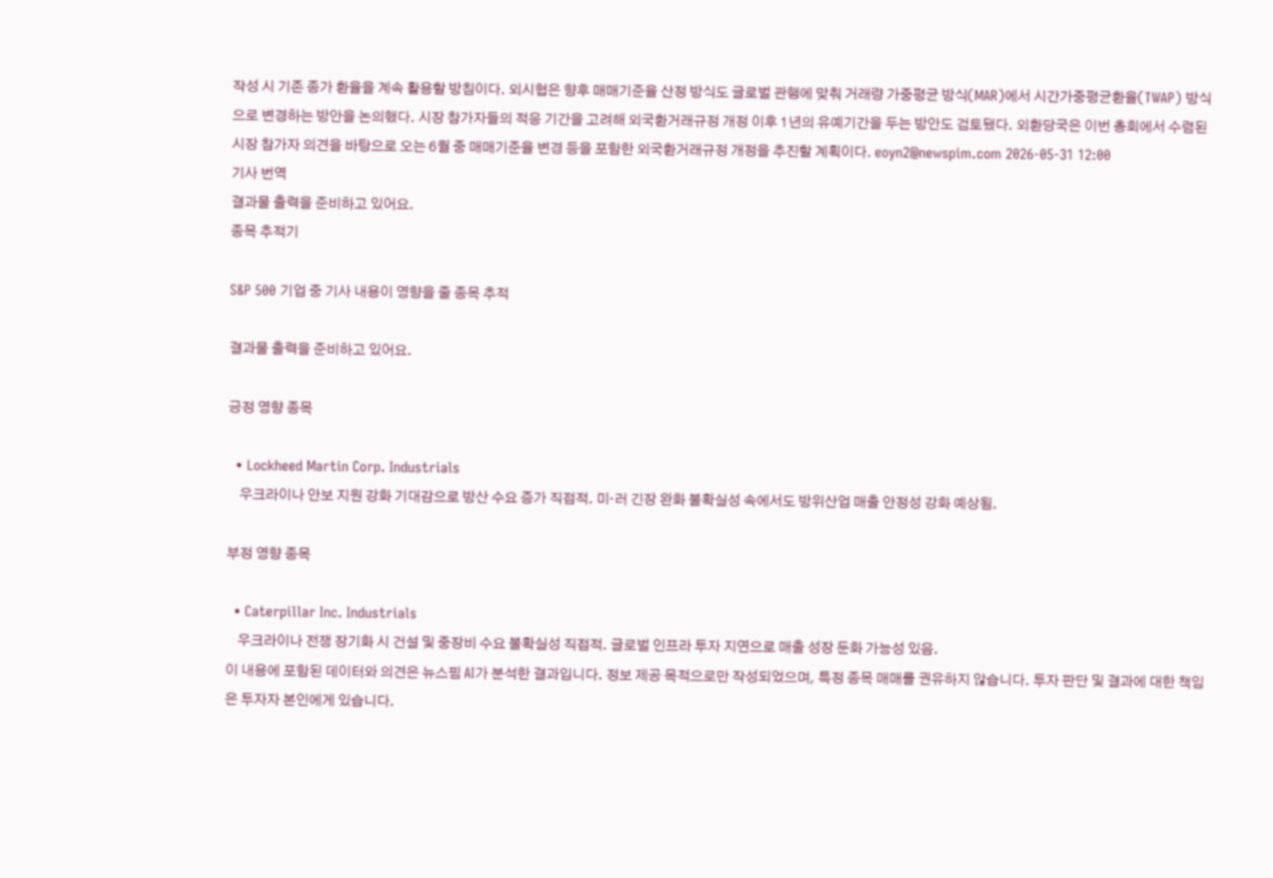작성 시 기존 종가 환율을 계속 활용할 방침이다. 외시협은 향후 매매기준율 산정 방식도 글로벌 관행에 맞춰 거래량 가중평균 방식(MAR)에서 시간가중평균환율(TWAP) 방식으로 변경하는 방안을 논의했다. 시장 참가자들의 적응 기간을 고려해 외국환거래규정 개정 이후 1년의 유예기간을 두는 방안도 검토됐다. 외환당국은 이번 총회에서 수렴된 시장 참가자 의견을 바탕으로 오는 6월 중 매매기준율 변경 등을 포함한 외국환거래규정 개정을 추진할 계획이다. eoyn2@newspim.com 2026-05-31 12:00
기사 번역
결과물 출력을 준비하고 있어요.
종목 추적기

S&P 500 기업 중 기사 내용이 영향을 줄 종목 추적

결과물 출력을 준비하고 있어요.

긍정 영향 종목

  • Lockheed Martin Corp. Industrials
    우크라이나 안보 지원 강화 기대감으로 방산 수요 증가 직접적. 미·러 긴장 완화 불확실성 속에서도 방위산업 매출 안정성 강화 예상됨.

부정 영향 종목

  • Caterpillar Inc. Industrials
    우크라이나 전쟁 장기화 시 건설 및 중장비 수요 불확실성 직접적. 글로벌 인프라 투자 지연으로 매출 성장 둔화 가능성 있음.
이 내용에 포함된 데이터와 의견은 뉴스핌 AI가 분석한 결과입니다. 정보 제공 목적으로만 작성되었으며, 특정 종목 매매를 권유하지 않습니다. 투자 판단 및 결과에 대한 책임은 투자자 본인에게 있습니다.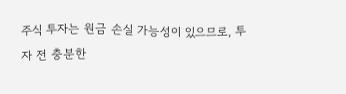주식 투자는 원금 손실 가능성이 있으므로, 투자 전 충분한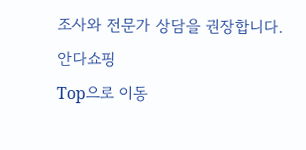조사와 전문가 상담을 권장합니다.
안다쇼핑
Top으로 이동